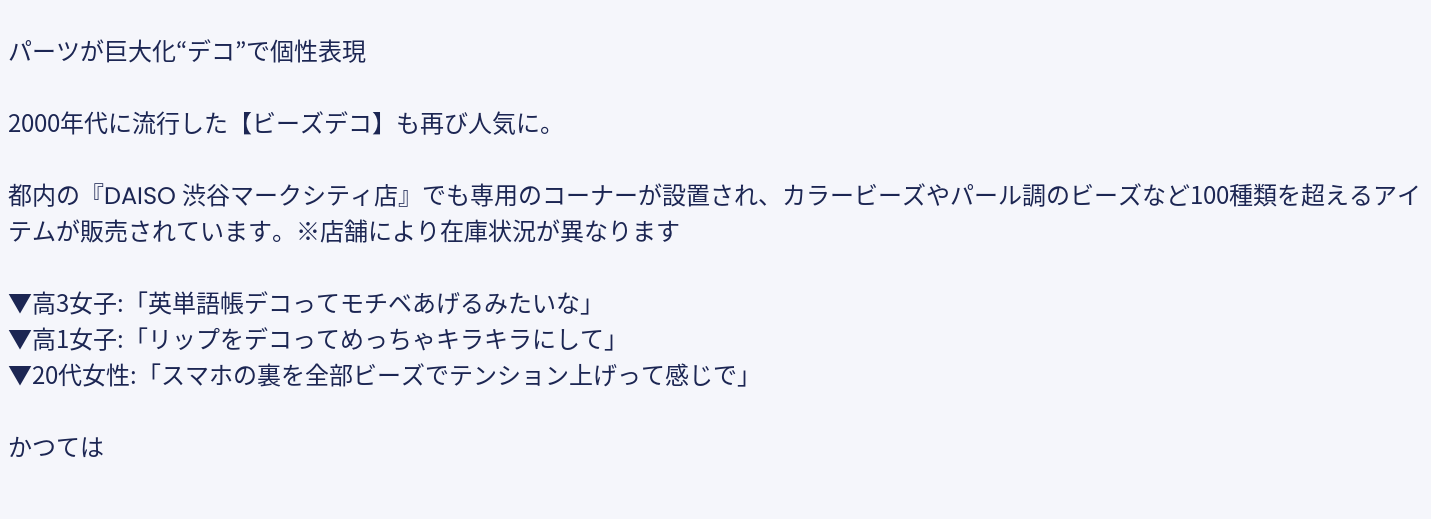パーツが巨大化“デコ”で個性表現

2000年代に流行した【ビーズデコ】も再び人気に。

都内の『DAISO 渋谷マークシティ店』でも専用のコーナーが設置され、カラービーズやパール調のビーズなど100種類を超えるアイテムが販売されています。※店舗により在庫状況が異なります

▼高3女子:「英単語帳デコってモチベあげるみたいな」
▼高1女子:「リップをデコってめっちゃキラキラにして」
▼20代女性:「スマホの裏を全部ビーズでテンション上げって感じで」

かつては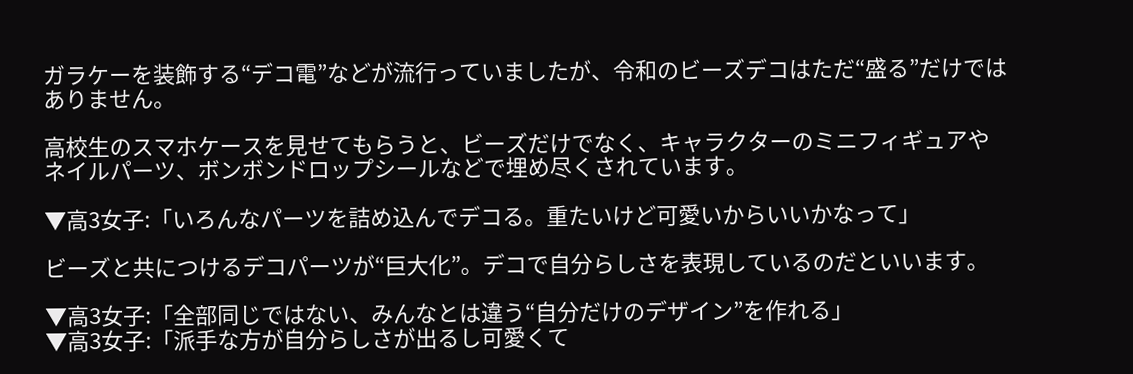ガラケーを装飾する“デコ電”などが流行っていましたが、令和のビーズデコはただ“盛る”だけではありません。

高校生のスマホケースを見せてもらうと、ビーズだけでなく、キャラクターのミニフィギュアやネイルパーツ、ボンボンドロップシールなどで埋め尽くされています。

▼高3女子:「いろんなパーツを詰め込んでデコる。重たいけど可愛いからいいかなって」

ビーズと共につけるデコパーツが“巨大化”。デコで自分らしさを表現しているのだといいます。

▼高3女子:「全部同じではない、みんなとは違う“自分だけのデザイン”を作れる」
▼高3女子:「派手な方が自分らしさが出るし可愛くて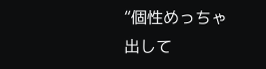“個性めっちゃ出して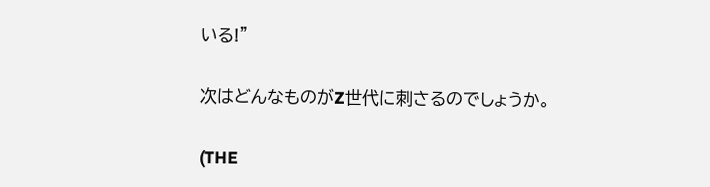いる!”

次はどんなものがZ世代に刺さるのでしょうか。

(THE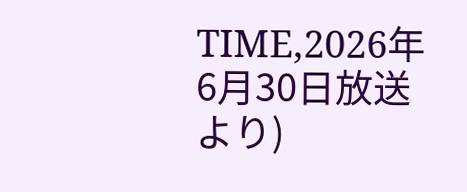TIME,2026年6月30日放送より)